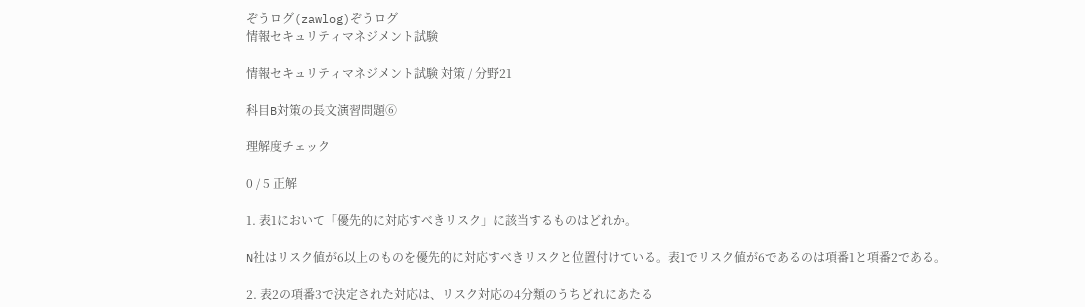ぞうログ(zawlog)ぞうログ
情報セキュリティマネジメント試験

情報セキュリティマネジメント試験 対策 / 分野21

科目B対策の長文演習問題⑥

理解度チェック

0 / 5 正解

1. 表1において「優先的に対応すべきリスク」に該当するものはどれか。

N社はリスク値が6以上のものを優先的に対応すべきリスクと位置付けている。表1でリスク値が6であるのは項番1と項番2である。

2. 表2の項番3で決定された対応は、リスク対応の4分類のうちどれにあたる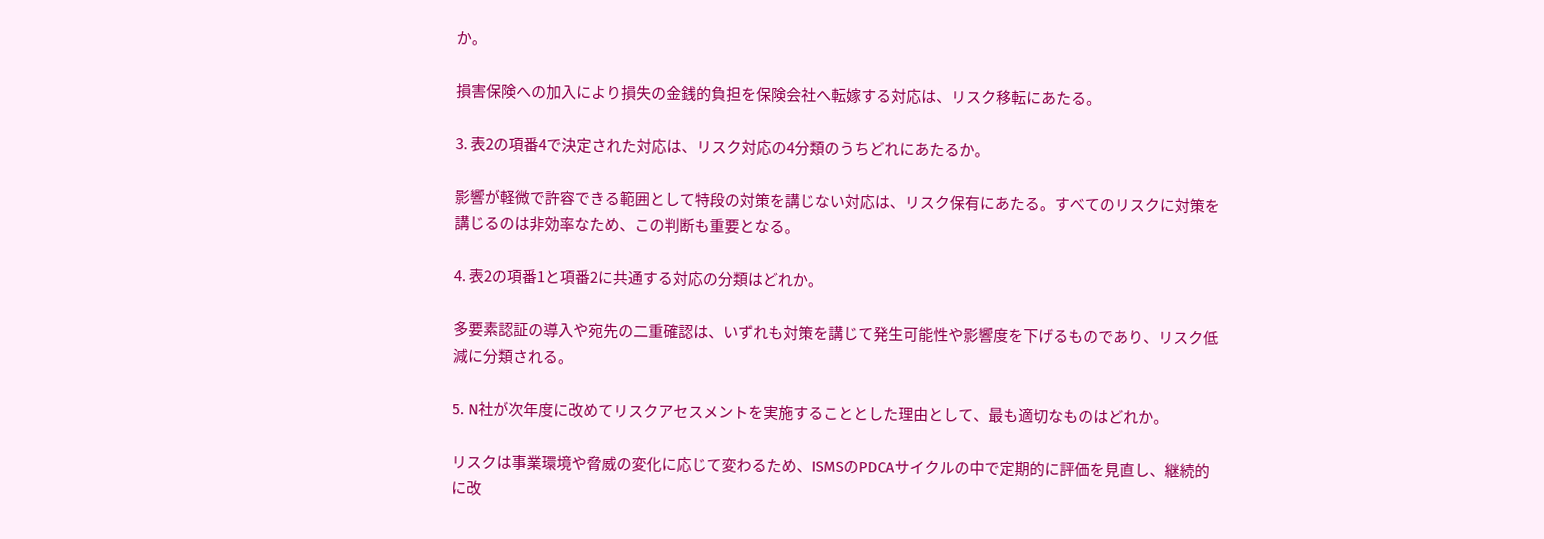か。

損害保険への加入により損失の金銭的負担を保険会社へ転嫁する対応は、リスク移転にあたる。

3. 表2の項番4で決定された対応は、リスク対応の4分類のうちどれにあたるか。

影響が軽微で許容できる範囲として特段の対策を講じない対応は、リスク保有にあたる。すべてのリスクに対策を講じるのは非効率なため、この判断も重要となる。

4. 表2の項番1と項番2に共通する対応の分類はどれか。

多要素認証の導入や宛先の二重確認は、いずれも対策を講じて発生可能性や影響度を下げるものであり、リスク低減に分類される。

5. N社が次年度に改めてリスクアセスメントを実施することとした理由として、最も適切なものはどれか。

リスクは事業環境や脅威の変化に応じて変わるため、ISMSのPDCAサイクルの中で定期的に評価を見直し、継続的に改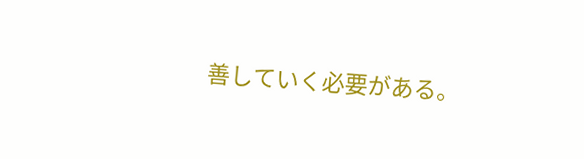善していく必要がある。